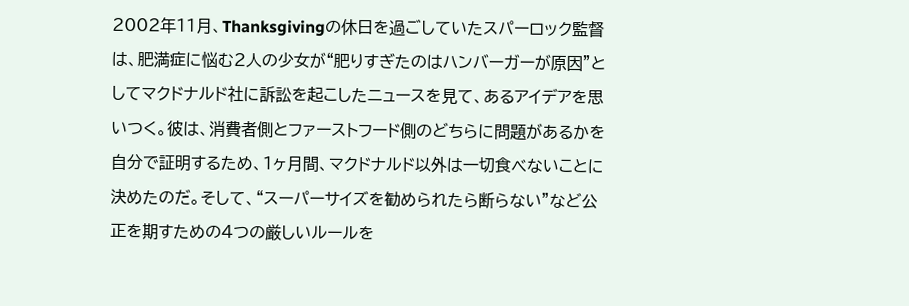2002年11月、Thanksgivingの休日を過ごしていたスパーロック監督は、肥満症に悩む2人の少女が“肥りすぎたのはハンバーガーが原因”としてマクドナルド社に訴訟を起こしたニュースを見て、あるアイデアを思いつく。彼は、消費者側とファーストフード側のどちらに問題があるかを自分で証明するため、1ヶ月間、マクドナルド以外は一切食べないことに決めたのだ。そして、“スーパーサイズを勧められたら断らない”など公正を期すための4つの厳しいルールを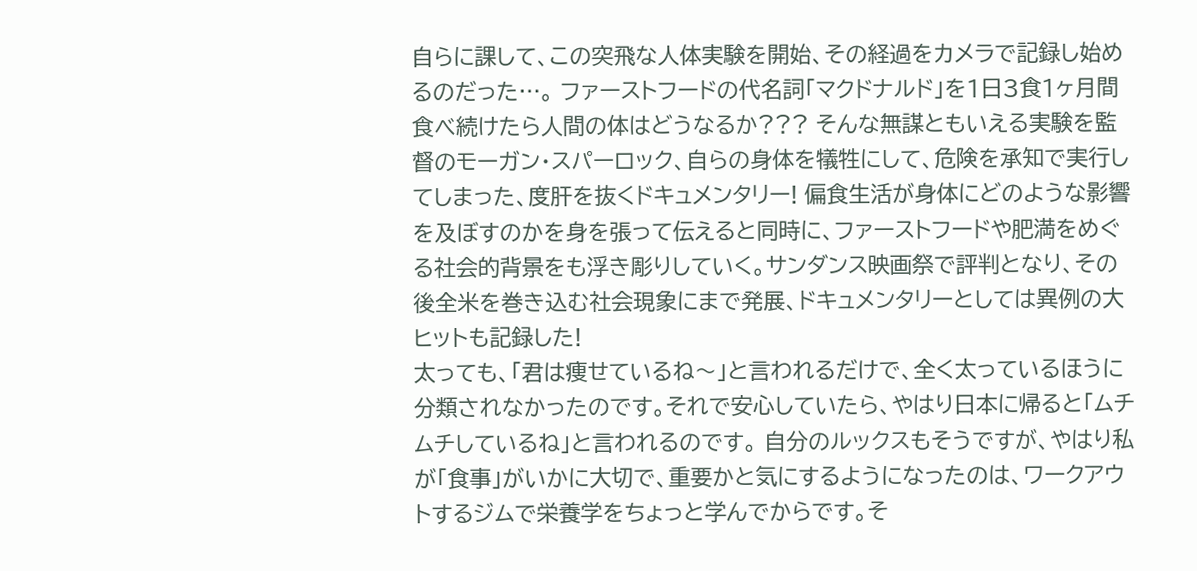自らに課して、この突飛な人体実験を開始、その経過をカメラで記録し始めるのだった…。 ファーストフードの代名詞「マクドナルド」を1日3食1ヶ月間食べ続けたら人間の体はどうなるか??? そんな無謀ともいえる実験を監督のモーガン・スパーロック、自らの身体を犠牲にして、危険を承知で実行してしまった、度肝を抜くドキュメンタリー! 偏食生活が身体にどのような影響を及ぼすのかを身を張って伝えると同時に、ファーストフードや肥満をめぐる社会的背景をも浮き彫りしていく。サンダンス映画祭で評判となり、その後全米を巻き込む社会現象にまで発展、ドキュメンタリーとしては異例の大ヒットも記録した!
太っても、「君は痩せているね〜」と言われるだけで、全く太っているほうに分類されなかったのです。それで安心していたら、やはり日本に帰ると「ムチムチしているね」と言われるのです。 自分のルックスもそうですが、やはり私が「食事」がいかに大切で、重要かと気にするようになったのは、ワークアウトするジムで栄養学をちょっと学んでからです。そ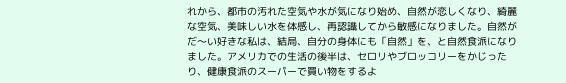れから、都市の汚れた空気や水が気になり始め、自然が恋しくなり、綺麗な空気、美味しい水を体感し、再認識してから敏感になりました。自然がだ〜い好きな私は、結局、自分の身体にも「自然」を、と自然食派になりました。アメリカでの生活の後半は、セロリやブロッコリーをかじったり、健康食派のスーパーで買い物をするよ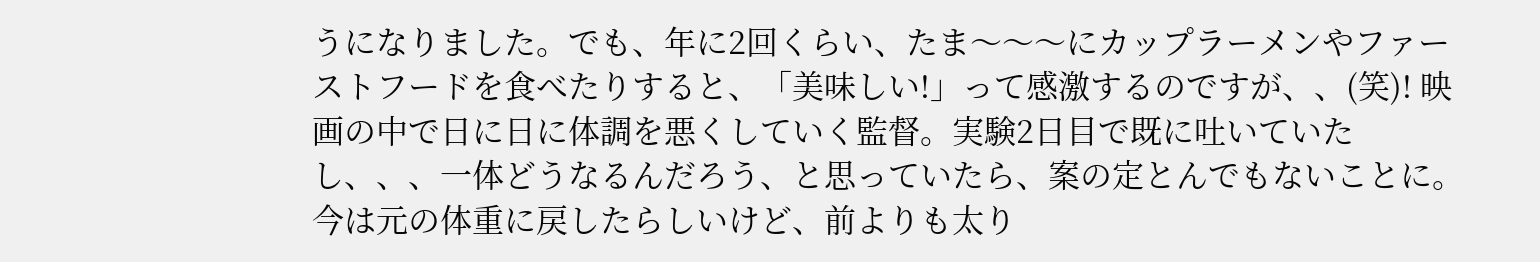うになりました。でも、年に2回くらい、たま〜〜〜にカップラーメンやファーストフードを食べたりすると、「美味しい!」って感激するのですが、、(笑)! 映画の中で日に日に体調を悪くしていく監督。実験2日目で既に吐いていたし、、、一体どうなるんだろう、と思っていたら、案の定とんでもないことに。今は元の体重に戻したらしいけど、前よりも太り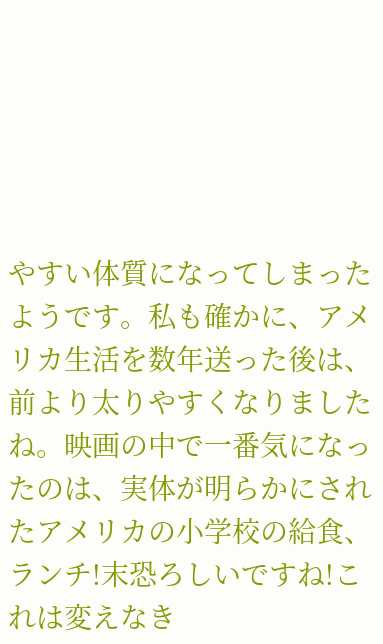やすい体質になってしまったようです。私も確かに、アメリカ生活を数年送った後は、前より太りやすくなりましたね。映画の中で一番気になったのは、実体が明らかにされたアメリカの小学校の給食、ランチ!末恐ろしいですね!これは変えなき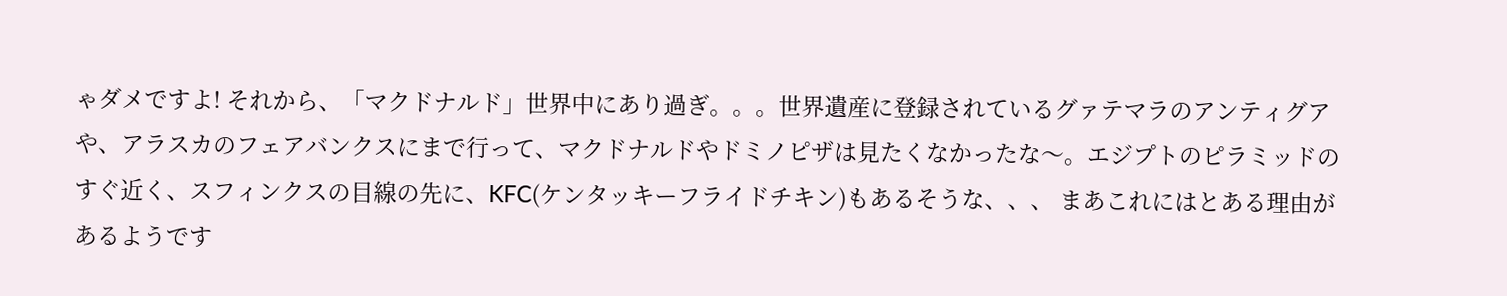ゃダメですよ! それから、「マクドナルド」世界中にあり過ぎ。。。世界遺産に登録されているグァテマラのアンティグアや、アラスカのフェアバンクスにまで行って、マクドナルドやドミノピザは見たくなかったな〜。エジプトのピラミッドのすぐ近く、スフィンクスの目線の先に、KFC(ケンタッキーフライドチキン)もあるそうな、、、 まあこれにはとある理由があるようです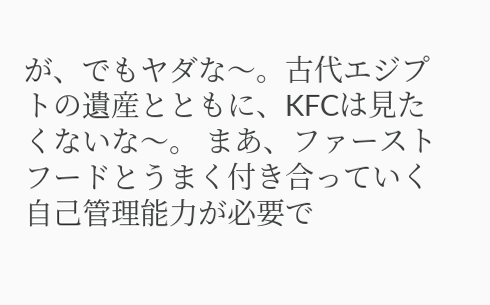が、でもヤダな〜。古代エジプトの遺産とともに、KFCは見たくないな〜。 まあ、ファーストフードとうまく付き合っていく自己管理能力が必要で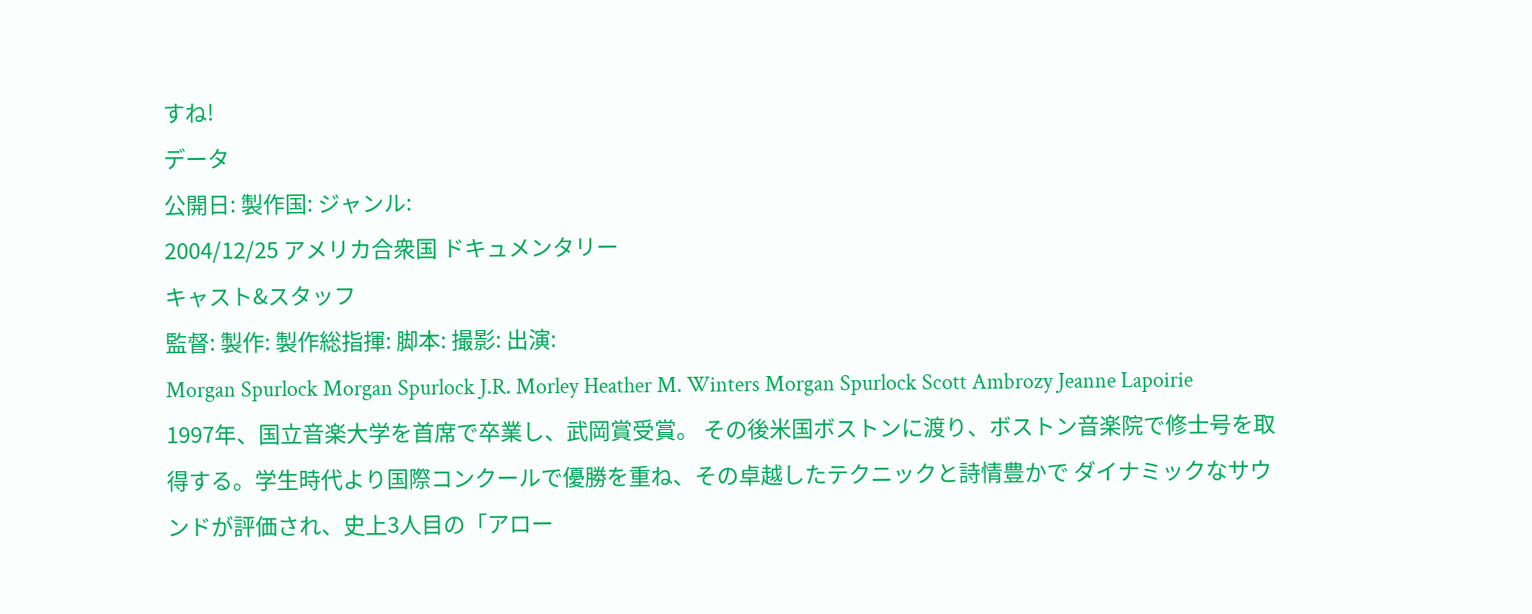すね!
データ
公開日: 製作国: ジャンル:
2004/12/25 アメリカ合衆国 ドキュメンタリー
キャスト&スタッフ
監督: 製作: 製作総指揮: 脚本: 撮影: 出演:
Morgan Spurlock Morgan Spurlock J.R. Morley Heather M. Winters Morgan Spurlock Scott Ambrozy Jeanne Lapoirie
1997年、国立音楽大学を首席で卒業し、武岡賞受賞。 その後米国ボストンに渡り、ボストン音楽院で修士号を取得する。学生時代より国際コンクールで優勝を重ね、その卓越したテクニックと詩情豊かで ダイナミックなサウンドが評価され、史上3人目の「アロー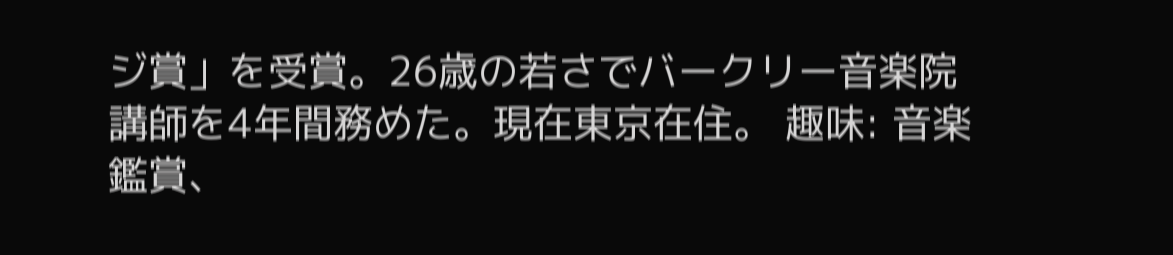ジ賞」を受賞。26歳の若さでバークリー音楽院講師を4年間務めた。現在東京在住。 趣味: 音楽鑑賞、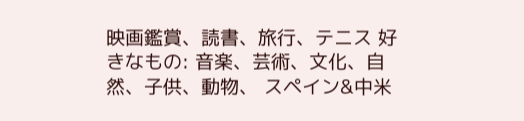映画鑑賞、読書、旅行、テニス 好きなもの: 音楽、芸術、文化、自然、子供、動物、 スペイン&中米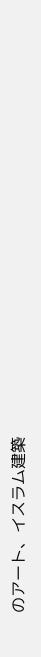のアート、イスラム建築